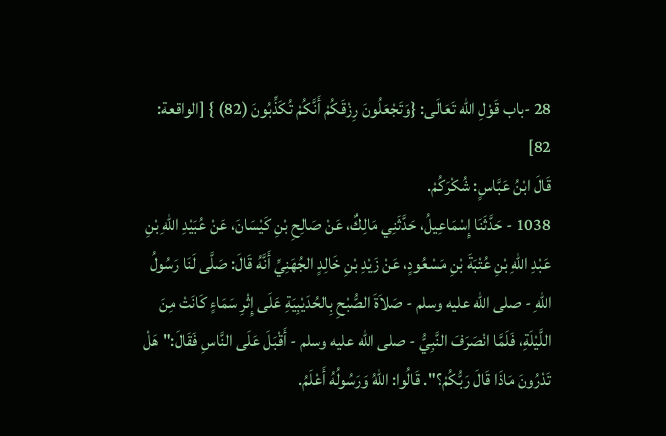28 -باب قَوْلِ الله تَعَالَى: {وَتَجْعَلُونَ رِزْقَكُمْ أَنَّكُمْ تُكَذِّبُونَ (82) } [الواقعة: 82]
قَالَ ابْنُ عَبَّاسٍ: شُكْرَكُمْ.
1038 - حَدَّثَنَا إِسْمَاعِيلُ، حَدَّثَنِي مَالِكٌ، عَنْ صَالِحِ بْنِ كَيْسَانَ، عَنْ عُبَيْدِ اللهِ بْنِ عَبْدِ اللهِ بْنِ عُتْبَةَ بْنِ مَسْعُودٍ، عَنْ زَيْدِ بْنِ خَالِدٍ الجُهَنِيِّ أَنَّهُ قَالَ: صَلَّى لَنَا رَسُولُ اللهِ - صلى الله عليه وسلم - صَلاَةَ الصُّبْحِ بِالحُدَيْبِيَةِ عَلَى إِثْرِ سَمَاءٍ كَانَتْ مِنَ اللَّيْلَةِ، فَلَمَّا انْصَرَفَ النَّبِيُّ - صلى الله عليه وسلم - أَقْبَلَ عَلَى النَّاسِ فَقَالَ:"هَلْ تَدْرُونَ مَاذَا قَالَ رَبُّكُمْ؟". قَالُوا: اللهُ وَرَسُولُهُ أَعْلَمُ.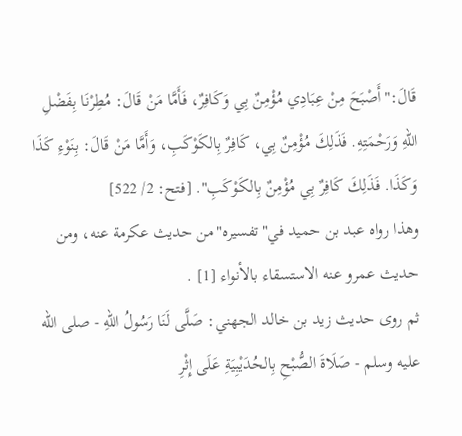قَالَ:"أَصْبَحَ مِنْ عِبَادِي مُؤْمِنٌ بِي وَكَافِرٌ، فَأَمَّا مَنْ قَالَ: مُطِرْنَا بِفَضْلِ اللهِ وَرَحْمَتِهِ. فَذَلِكَ مُؤْمِنٌ بِي، كَافِرٌ بِالكَوْكَبِ، وَأَمَّا مَنْ قَالَ: بِنَوْءِ كَذَا وَكَذَا. فَذَلِكَ كَافِرٌ بِي مُؤْمِنٌ بِالكَوْكَبِ". [فتح: 2/ 522]
وهذا رواه عبد بن حميد في"تفسيره"من حديث عكرمة عنه، ومن حديث عمرو عنه الاستسقاء بالأنواء [1] .
ثم روى حديث زيد بن خالد الجهني: صَلَّى لَنَا رَسُولُ اللهِ - صلى الله عليه وسلم - صَلَاةَ الصُّبْحِ بِالحُدَيْبِيَةِ عَلَى إِثْرِ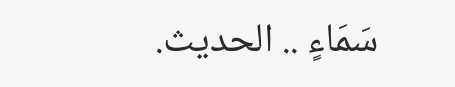سَمَاءٍ .. الحديث.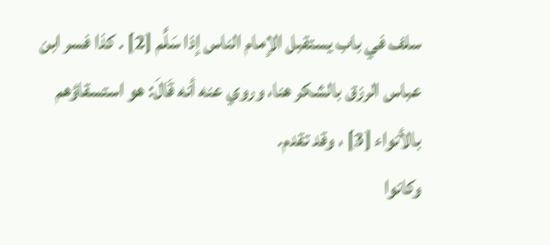سلف في باب يستقبل الإمام الناس إذا سَلَّم [2] . كذا فسر ابن عباس الرزق بالشكر هنا، وروي عنه أنه قَالَ: هو استسقاؤهم بالأنواء [3] ، وقد تقدم.
وكانوا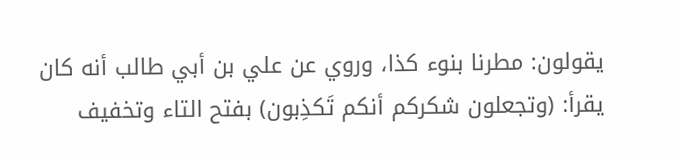يقولون: مطرنا بنوء كذا، وروي عن علي بن أبي طالب أنه كان يقرأ: (وتجعلون شكركم أنكم تَكذِبون) بفتح التاء وتخفيف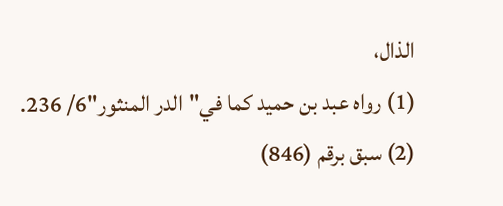الذال،
(1) رواه عبد بن حميد كما في"الدر المنثور"6/ 236.
(2) سبق برقم (846)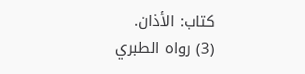كتاب: الأذان.
(3) رواه الطبري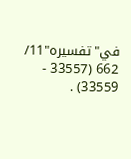في"تفسيره"11/ 662 (33557 - 33559) .